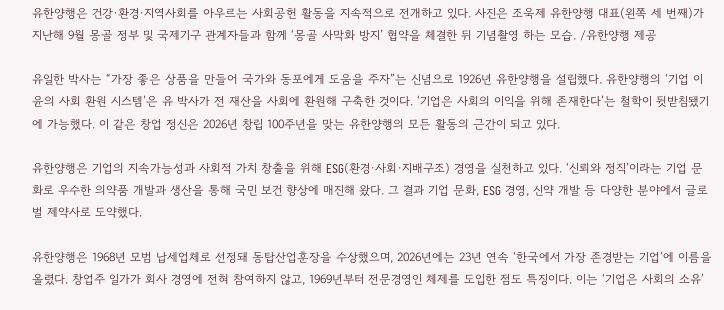유한양행은 건강·환경·지역사회를 아우르는 사회공헌 활동을 지속적으로 전개하고 있다. 사진은 조욱제 유한양행 대표(왼쪽 세 번째)가 지난해 9월 몽골 정부 및 국제기구 관계자들과 함께 ‘몽골 사막화 방지’ 협약을 체결한 뒤 기념촬영 하는 모습. /유한양행 제공

유일한 박사는 “가장 좋은 상품을 만들어 국가와 동포에게 도움을 주자”는 신념으로 1926년 유한양행을 설립했다. 유한양행의 ‘기업 이윤의 사회 환원 시스템’은 유 박사가 전 재산을 사회에 환원해 구축한 것이다. ‘기업은 사회의 이익을 위해 존재한다’는 철학이 뒷받침됐기에 가능했다. 이 같은 창업 정신은 2026년 창립 100주년을 맞는 유한양행의 모든 활동의 근간이 되고 있다.

유한양행은 기업의 지속가능성과 사회적 가치 창출을 위해 ESG(환경·사회·지배구조) 경영을 실천하고 있다. ‘신뢰와 정직’이라는 기업 문화로 우수한 의약품 개발과 생산을 통해 국민 보건 향상에 매진해 왔다. 그 결과 기업 문화, ESG 경영, 신약 개발 등 다양한 분야에서 글로벌 제약사로 도약했다.

유한양행은 1968년 모범 납세업체로 선정돼 동탑산업훈장을 수상했으며, 2026년에는 23년 연속 ‘한국에서 가장 존경받는 기업’에 이름을 올렸다. 창업주 일가가 회사 경영에 전혀 참여하지 않고, 1969년부터 전문경영인 체제를 도입한 점도 특징이다. 이는 ‘기업은 사회의 소유’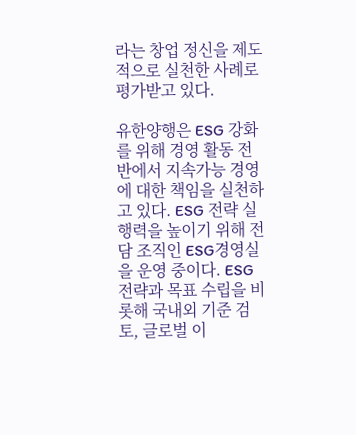라는 창업 정신을 제도적으로 실천한 사례로 평가받고 있다.

유한양행은 ESG 강화를 위해 경영 활동 전반에서 지속가능 경영에 대한 책임을 실천하고 있다. ESG 전략 실행력을 높이기 위해 전담 조직인 ESG경영실을 운영 중이다. ESG 전략과 목표 수립을 비롯해 국내외 기준 검토, 글로벌 이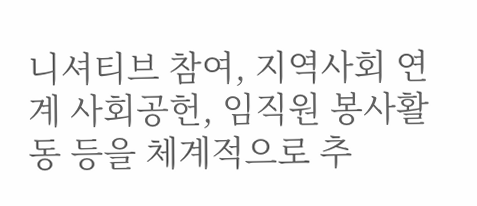니셔티브 참여, 지역사회 연계 사회공헌, 임직원 봉사활동 등을 체계적으로 추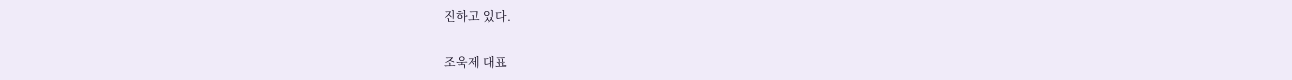진하고 있다.

조욱제 대표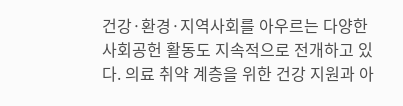건강·환경·지역사회를 아우르는 다양한 사회공헌 활동도 지속적으로 전개하고 있다. 의료 취약 계층을 위한 건강 지원과 아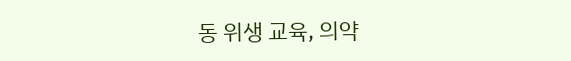동 위생 교육, 의약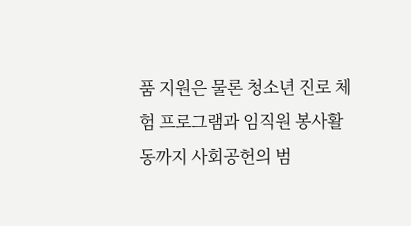품 지원은 물론 청소년 진로 체험 프로그램과 임직원 봉사활동까지 사회공헌의 범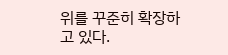위를 꾸준히 확장하고 있다.